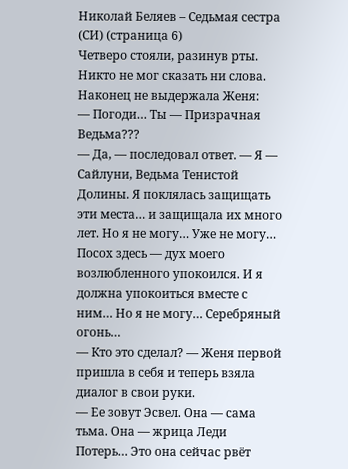Николай Беляев – Седьмая сестра (СИ) (страница 6)
Четверо стояли, разинув рты. Никто не мог сказать ни слова.
Наконец не выдержала Женя:
— Погоди… Ты — Призрачная Ведьма???
— Да, — последовал ответ. — Я — Сайлуни, Ведьма Тенистой Долины. Я поклялась защищать эти места… и защищала их много лет. Но я не могу… Уже не могу… Посох здесь — дух моего возлюбленного упокоился. И я должна упокоиться вместе с ним… Но я не могу… Серебряный огонь…
— Кто это сделал? — Женя первой пришла в себя и теперь взяла диалог в свои руки.
— Ее зовут Эсвел. Она — сама тьма. Она — жрица Леди Потерь… Это она сейчас рвёт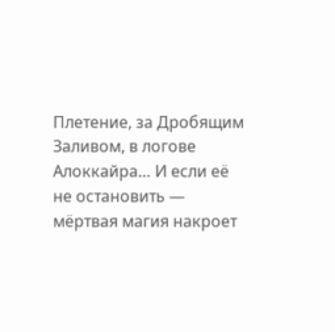Плетение, за Дробящим Заливом, в логове Алоккайра… И если её не остановить — мёртвая магия накроет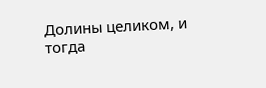Долины целиком, и тогда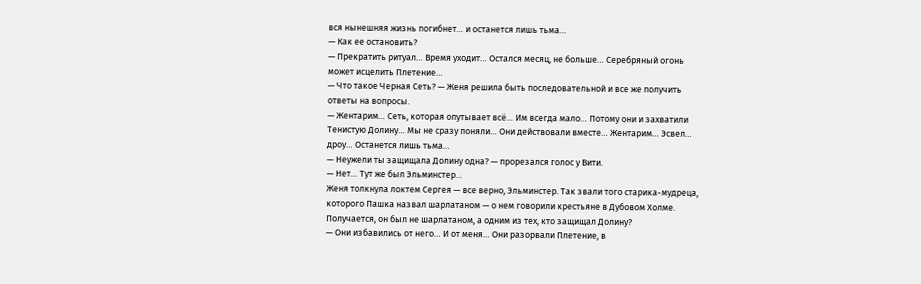вся нынешняя жизнь погибнет… и останется лишь тьма…
— Как ее остановить?
— Прекратить ритуал… Время уходит… Остался месяц, не больше… Серебряный огонь может исцелить Плетение…
— Что такое Черная Сеть? — Женя решила быть последовательной и все же получить ответы на вопросы.
— Жентарим… Сеть, которая опутывает всё… Им всегда мало… Потому они и захватили Тенистую Долину… Мы не сразу поняли… Они действовали вместе… Жентарим… Эсвел… дроу… Останется лишь тьма…
— Неужели ты защищала Долину одна? — прорезался голос у Вити.
— Нет… Тут же был Эльминстер…
Женя толкнула локтем Сергея — все верно, Эльминстер. Так звали того старика-мудреца, которого Пашка назвал шарлатаном — о нем говорили крестьяне в Дубовом Холме. Получается, он был не шарлатаном, а одним из тех, кто защищал Долину?
— Они избавились от него… И от меня… Они разорвали Плетение, в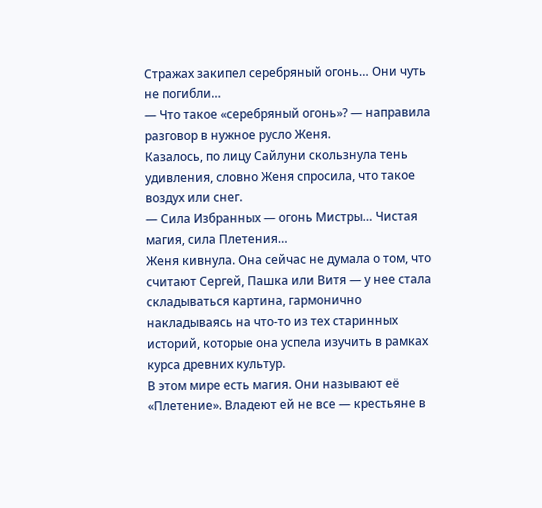Стражах закипел серебряный огонь… Они чуть не погибли…
— Что такое «серебряный огонь»? — направила разговор в нужное русло Женя.
Казалось, по лицу Сайлуни скользнула тень удивления, словно Женя спросила, что такое воздух или снег.
— Сила Избранных — огонь Мистры… Чистая магия, сила Плетения…
Женя кивнула. Она сейчас не думала о том, что считают Сергей, Пашка или Витя — у нее стала складываться картина, гармонично накладываясь на что-то из тех старинных историй, которые она успела изучить в рамках курса древних культур.
В этом мире есть магия. Они называют её «Плетение». Владеют ей не все — крестьяне в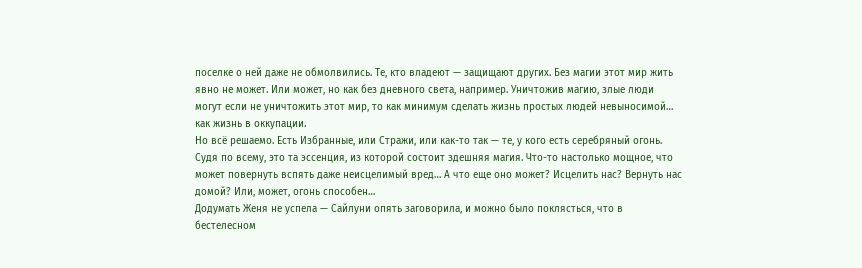поселке о ней даже не обмолвились. Те, кто владеют — защищают других. Без магии этот мир жить явно не может. Или может, но как без дневного света, например. Уничтожив магию, злые люди могут если не уничтожить этот мир, то как минимум сделать жизнь простых людей невыносимой… как жизнь в оккупации.
Но всё решаемо. Есть Избранные, или Стражи, или как-то так — те, у кого есть серебряный огонь. Судя по всему, это та эссенция, из которой состоит здешняя магия. Что-то настолько мощное, что может повернуть вспять даже неисцелимый вред… А что еще оно может? Исцелить нас? Вернуть нас домой? Или, может, огонь способен…
Додумать Женя не успела — Сайлуни опять заговорила, и можно было поклясться, что в бестелесном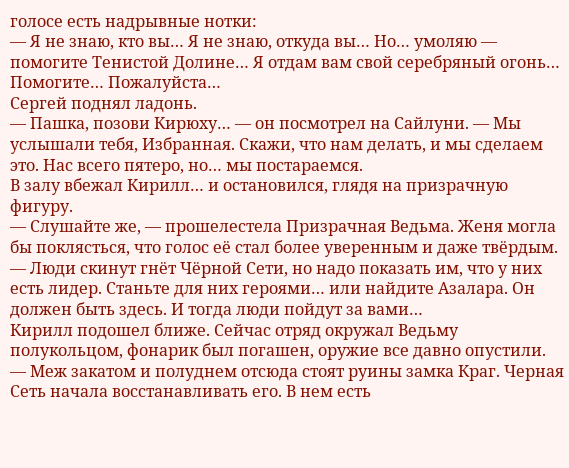голосе есть надрывные нотки:
— Я не знаю, кто вы… Я не знаю, откуда вы… Но… умоляю — помогите Тенистой Долине… Я отдам вам свой серебряный огонь… Помогите… Пожалуйста…
Сергей поднял ладонь.
— Пашка, позови Кирюху… — он посмотрел на Сайлуни. — Мы услышали тебя, Избранная. Скажи, что нам делать, и мы сделаем это. Нас всего пятеро, но… мы постараемся.
В залу вбежал Кирилл… и остановился, глядя на призрачную фигуру.
— Слушайте же, — прошелестела Призрачная Ведьма. Женя могла бы поклясться, что голос её стал более уверенным и даже твёрдым. — Люди скинут гнёт Чёрной Сети, но надо показать им, что у них есть лидер. Станьте для них героями… или найдите Азалара. Он должен быть здесь. И тогда люди пойдут за вами…
Кирилл подошел ближе. Сейчас отряд окружал Ведьму полукольцом, фонарик был погашен, оружие все давно опустили.
— Меж закатом и полуднем отсюда стоят руины замка Краг. Черная Сеть начала восстанавливать его. В нем есть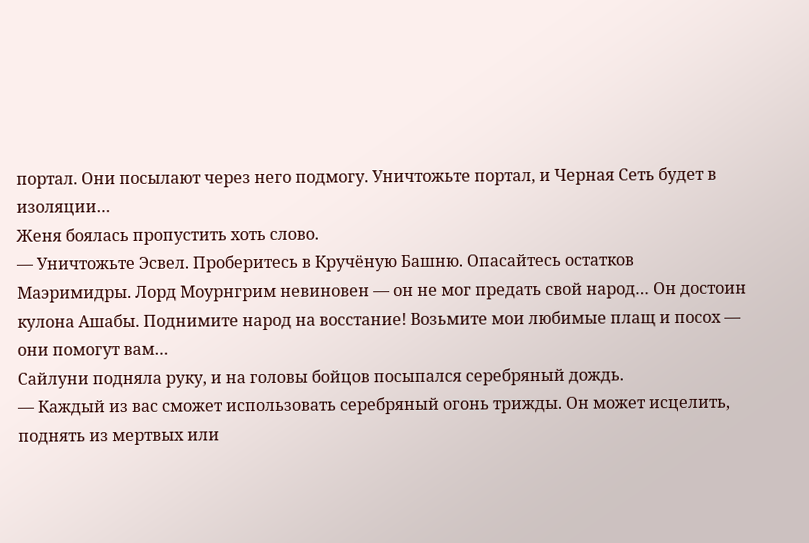портал. Они посылают через него подмогу. Уничтожьте портал, и Черная Сеть будет в изоляции…
Женя боялась пропустить хоть слово.
— Уничтожьте Эсвел. Проберитесь в Кручёную Башню. Опасайтесь остатков Маэримидры. Лорд Моурнгрим невиновен — он не мог предать свой народ… Он достоин кулона Ашабы. Поднимите народ на восстание! Возьмите мои любимые плащ и посох — они помогут вам…
Сайлуни подняла руку, и на головы бойцов посыпался серебряный дождь.
— Каждый из вас сможет использовать серебряный огонь трижды. Он может исцелить, поднять из мертвых или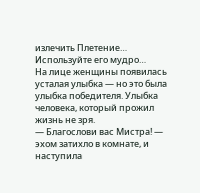излечить Плетение… Используйте его мудро…
На лице женщины появилась усталая улыбка — но это была улыбка победителя. Улыбка человека, который прожил жизнь не зря.
— Благослови вас Мистра! — эхом затихло в комнате, и наступила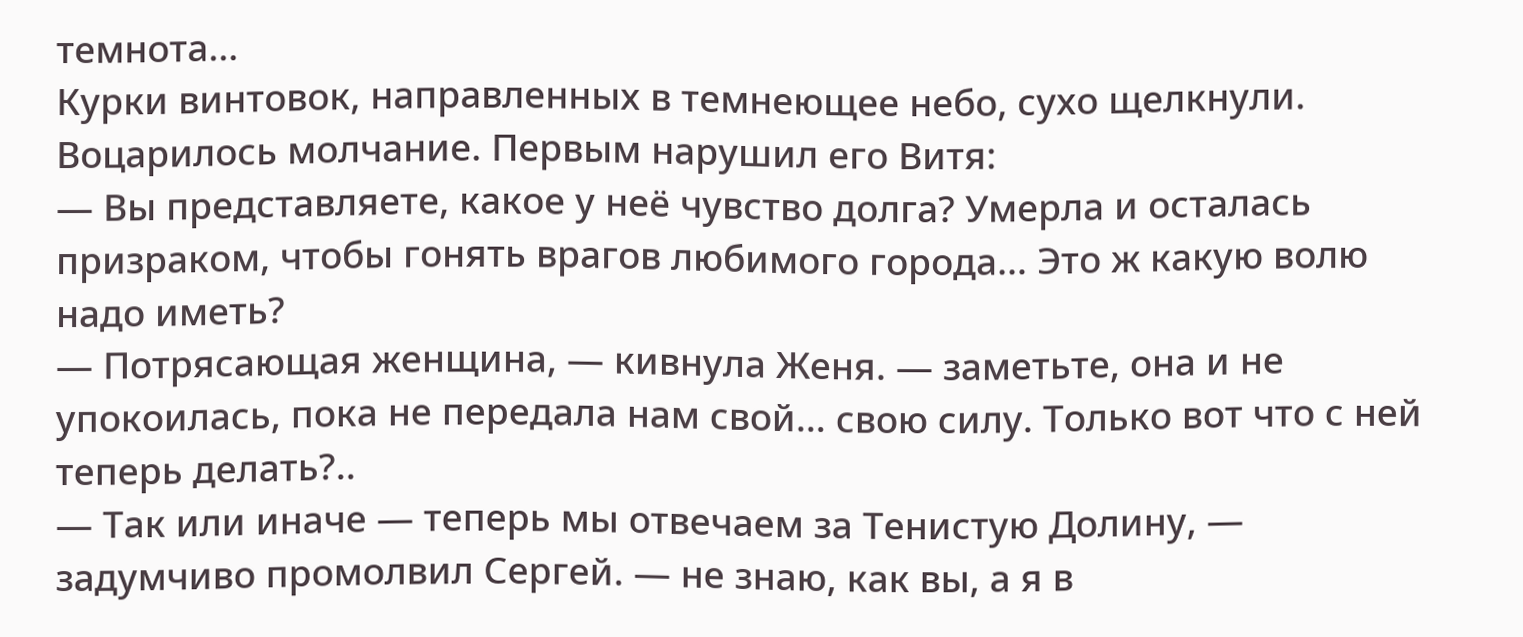темнота…
Курки винтовок, направленных в темнеющее небо, сухо щелкнули. Воцарилось молчание. Первым нарушил его Витя:
— Вы представляете, какое у неё чувство долга? Умерла и осталась призраком, чтобы гонять врагов любимого города… Это ж какую волю надо иметь?
— Потрясающая женщина, — кивнула Женя. — заметьте, она и не упокоилась, пока не передала нам свой… свою силу. Только вот что с ней теперь делать?..
— Так или иначе — теперь мы отвечаем за Тенистую Долину, — задумчиво промолвил Сергей. — не знаю, как вы, а я в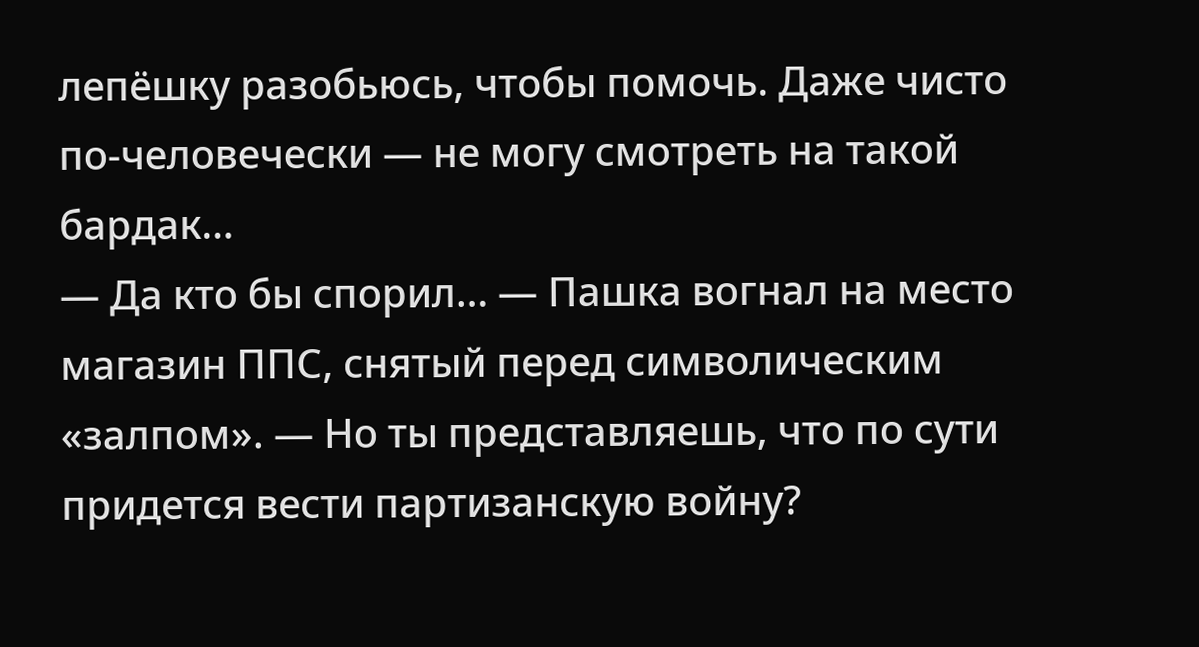лепёшку разобьюсь, чтобы помочь. Даже чисто по-человечески — не могу смотреть на такой бардак…
— Да кто бы спорил… — Пашка вогнал на место магазин ППС, снятый перед символическим «залпом». — Но ты представляешь, что по сути придется вести партизанскую войну?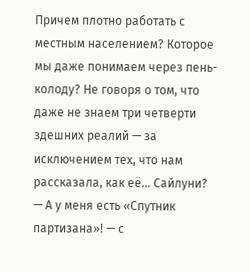Причем плотно работать с местным населением? Которое мы даже понимаем через пень-колоду? Не говоря о том, что даже не знаем три четверти здешних реалий — за исключением тех, что нам рассказала, как её… Сайлуни?
— А у меня есть «Спутник партизана»! — с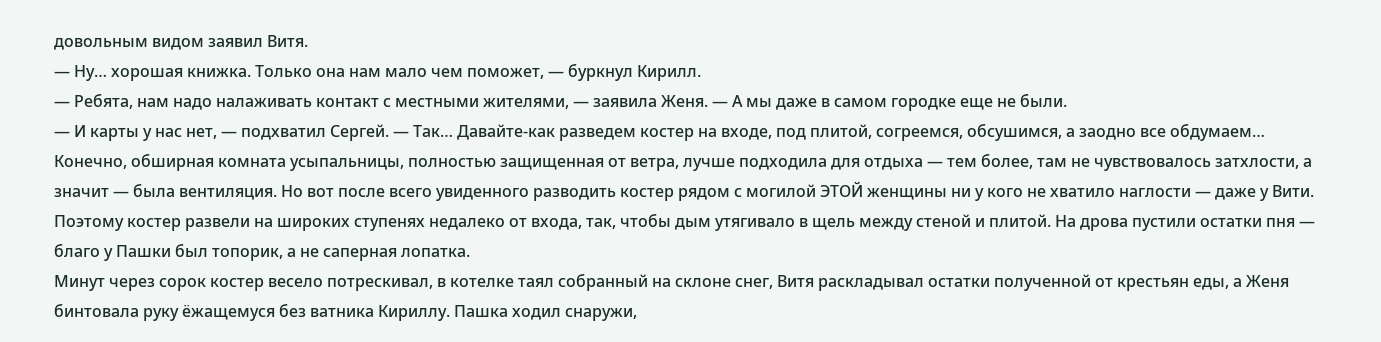довольным видом заявил Витя.
— Ну… хорошая книжка. Только она нам мало чем поможет, — буркнул Кирилл.
— Ребята, нам надо налаживать контакт с местными жителями, — заявила Женя. — А мы даже в самом городке еще не были.
— И карты у нас нет, — подхватил Сергей. — Так… Давайте-как разведем костер на входе, под плитой, согреемся, обсушимся, а заодно все обдумаем…
Конечно, обширная комната усыпальницы, полностью защищенная от ветра, лучше подходила для отдыха — тем более, там не чувствовалось затхлости, а значит — была вентиляция. Но вот после всего увиденного разводить костер рядом с могилой ЭТОЙ женщины ни у кого не хватило наглости — даже у Вити. Поэтому костер развели на широких ступенях недалеко от входа, так, чтобы дым утягивало в щель между стеной и плитой. На дрова пустили остатки пня — благо у Пашки был топорик, а не саперная лопатка.
Минут через сорок костер весело потрескивал, в котелке таял собранный на склоне снег, Витя раскладывал остатки полученной от крестьян еды, а Женя бинтовала руку ёжащемуся без ватника Кириллу. Пашка ходил снаружи,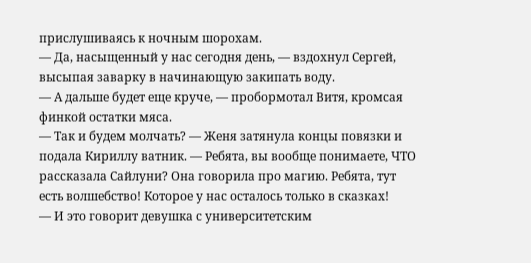прислушиваясь к ночным шорохам.
— Да, насыщенный у нас сегодня день, — вздохнул Сергей, высыпая заварку в начинающую закипать воду.
— А дальше будет еще круче, — пробормотал Витя, кромсая финкой остатки мяса.
— Так и будем молчать? — Женя затянула концы повязки и подала Кириллу ватник. — Ребята, вы вообще понимаете, ЧТО рассказала Сайлуни? Она говорила про магию. Ребята, тут есть волшебство! Которое у нас осталось только в сказках!
— И это говорит девушка с университетским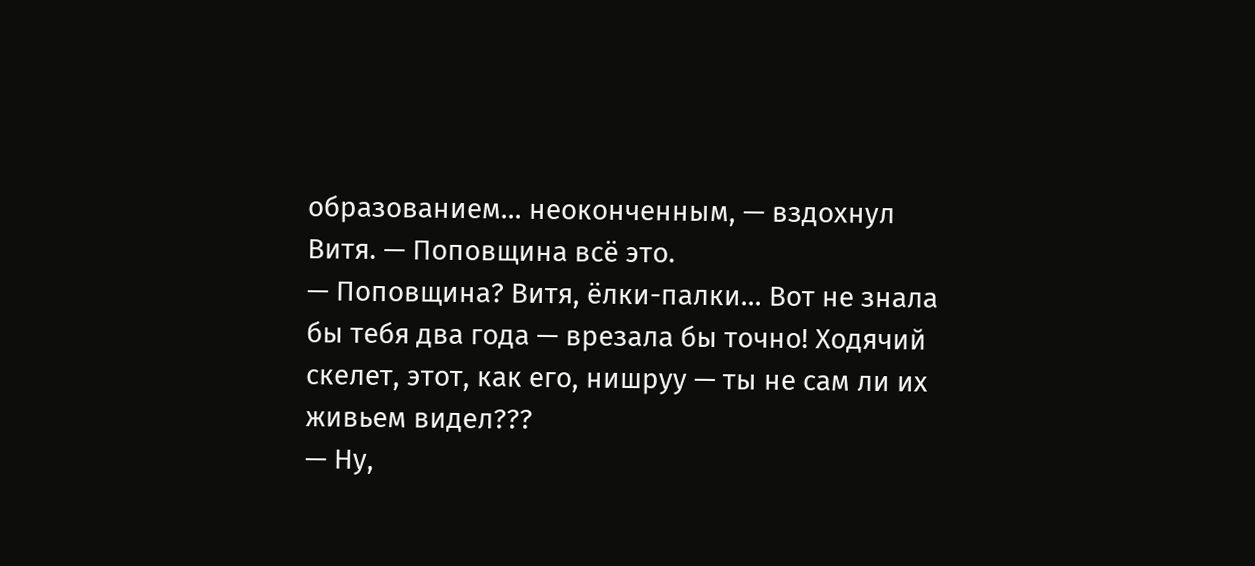образованием… неоконченным, — вздохнул Витя. — Поповщина всё это.
— Поповщина? Витя, ёлки-палки… Вот не знала бы тебя два года — врезала бы точно! Ходячий скелет, этот, как его, нишруу — ты не сам ли их живьем видел???
— Ну,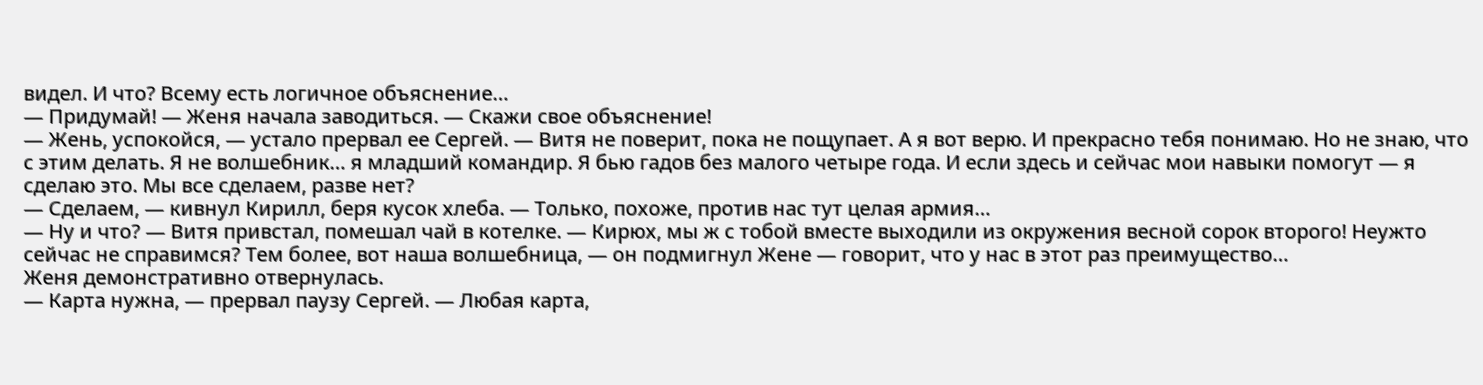видел. И что? Всему есть логичное объяснение…
— Придумай! — Женя начала заводиться. — Скажи свое объяснение!
— Жень, успокойся, — устало прервал ее Сергей. — Витя не поверит, пока не пощупает. А я вот верю. И прекрасно тебя понимаю. Но не знаю, что с этим делать. Я не волшебник… я младший командир. Я бью гадов без малого четыре года. И если здесь и сейчас мои навыки помогут — я сделаю это. Мы все сделаем, разве нет?
— Сделаем, — кивнул Кирилл, беря кусок хлеба. — Только, похоже, против нас тут целая армия…
— Ну и что? — Витя привстал, помешал чай в котелке. — Кирюх, мы ж с тобой вместе выходили из окружения весной сорок второго! Неужто сейчас не справимся? Тем более, вот наша волшебница, — он подмигнул Жене — говорит, что у нас в этот раз преимущество…
Женя демонстративно отвернулась.
— Карта нужна, — прервал паузу Сергей. — Любая карта,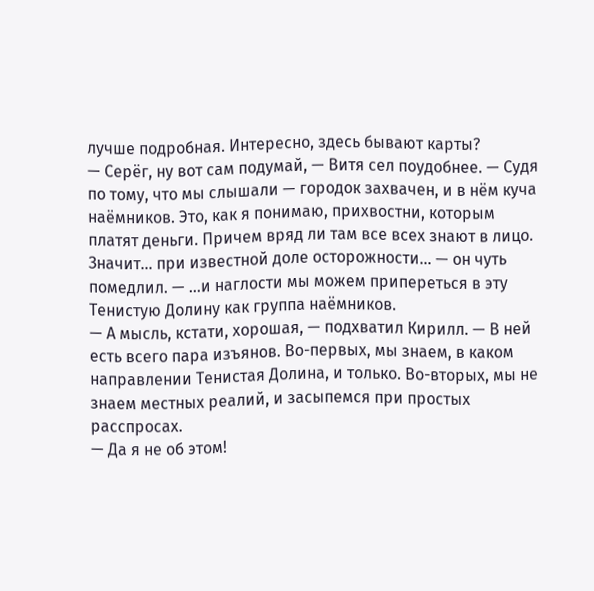лучше подробная. Интересно, здесь бывают карты?
— Серёг, ну вот сам подумай, — Витя сел поудобнее. — Судя по тому, что мы слышали — городок захвачен, и в нём куча наёмников. Это, как я понимаю, прихвостни, которым платят деньги. Причем вряд ли там все всех знают в лицо. Значит… при известной доле осторожности… — он чуть помедлил. — …и наглости мы можем припереться в эту Тенистую Долину как группа наёмников.
— А мысль, кстати, хорошая, — подхватил Кирилл. — В ней есть всего пара изъянов. Во-первых, мы знаем, в каком направлении Тенистая Долина, и только. Во-вторых, мы не знаем местных реалий, и засыпемся при простых расспросах.
— Да я не об этом!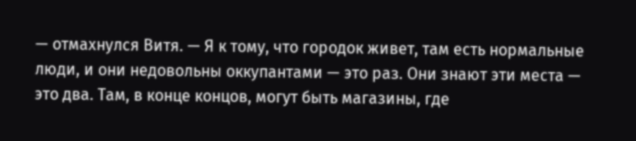— отмахнулся Витя. — Я к тому, что городок живет, там есть нормальные люди, и они недовольны оккупантами — это раз. Они знают эти места — это два. Там, в конце концов, могут быть магазины, где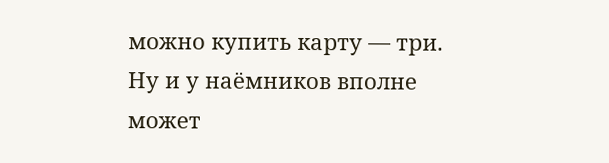можно купить карту — три. Ну и у наёмников вполне может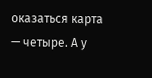оказаться карта — четыре. А у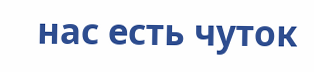нас есть чуток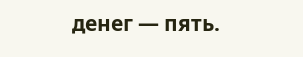денег — пять.